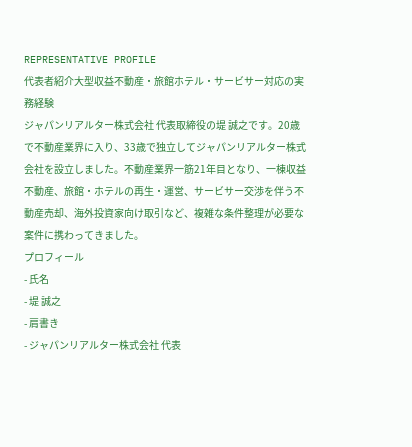REPRESENTATIVE PROFILE
代表者紹介大型収益不動産・旅館ホテル・サービサー対応の実務経験
ジャパンリアルター株式会社 代表取締役の堤 誠之です。20歳で不動産業界に入り、33歳で独立してジャパンリアルター株式会社を設立しました。不動産業界一筋21年目となり、一棟収益不動産、旅館・ホテルの再生・運営、サービサー交渉を伴う不動産売却、海外投資家向け取引など、複雑な条件整理が必要な案件に携わってきました。
プロフィール
- 氏名
- 堤 誠之
- 肩書き
- ジャパンリアルター株式会社 代表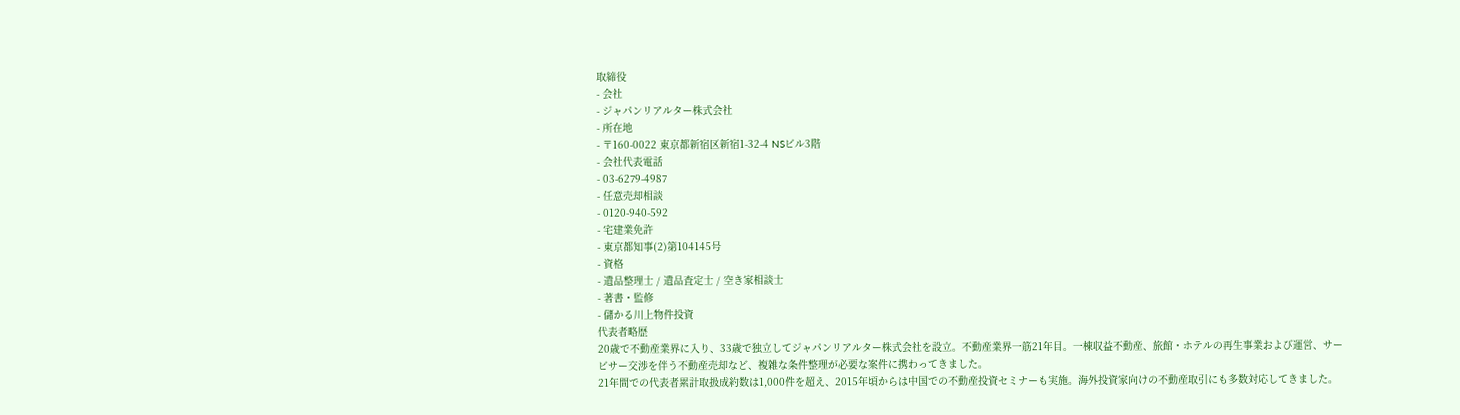取締役
- 会社
- ジャパンリアルター株式会社
- 所在地
- 〒160-0022 東京都新宿区新宿1-32-4 NSビル3階
- 会社代表電話
- 03-6279-4987
- 任意売却相談
- 0120-940-592
- 宅建業免許
- 東京都知事(2)第104145号
- 資格
- 遺品整理士 / 遺品査定士 / 空き家相談士
- 著書・監修
- 儲かる川上物件投資
代表者略歴
20歳で不動産業界に入り、33歳で独立してジャパンリアルター株式会社を設立。不動産業界一筋21年目。一棟収益不動産、旅館・ホテルの再生事業および運営、サービサー交渉を伴う不動産売却など、複雑な条件整理が必要な案件に携わってきました。
21年間での代表者累計取扱成約数は1,000件を超え、2015年頃からは中国での不動産投資セミナーも実施。海外投資家向けの不動産取引にも多数対応してきました。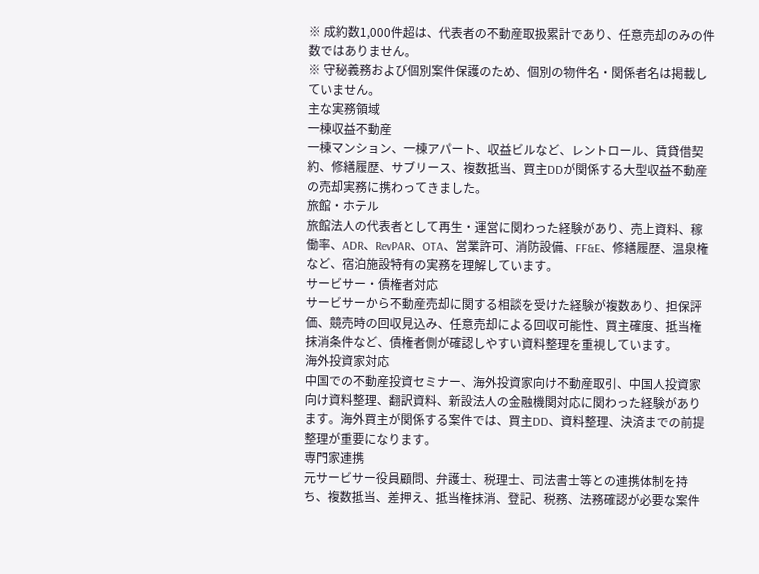※ 成約数1,000件超は、代表者の不動産取扱累計であり、任意売却のみの件数ではありません。
※ 守秘義務および個別案件保護のため、個別の物件名・関係者名は掲載していません。
主な実務領域
一棟収益不動産
一棟マンション、一棟アパート、収益ビルなど、レントロール、賃貸借契約、修繕履歴、サブリース、複数抵当、買主DDが関係する大型収益不動産の売却実務に携わってきました。
旅館・ホテル
旅館法人の代表者として再生・運営に関わった経験があり、売上資料、稼働率、ADR、RevPAR、OTA、営業許可、消防設備、FF&E、修繕履歴、温泉権など、宿泊施設特有の実務を理解しています。
サービサー・債権者対応
サービサーから不動産売却に関する相談を受けた経験が複数あり、担保評価、競売時の回収見込み、任意売却による回収可能性、買主確度、抵当権抹消条件など、債権者側が確認しやすい資料整理を重視しています。
海外投資家対応
中国での不動産投資セミナー、海外投資家向け不動産取引、中国人投資家向け資料整理、翻訳資料、新設法人の金融機関対応に関わった経験があります。海外買主が関係する案件では、買主DD、資料整理、決済までの前提整理が重要になります。
専門家連携
元サービサー役員顧問、弁護士、税理士、司法書士等との連携体制を持ち、複数抵当、差押え、抵当権抹消、登記、税務、法務確認が必要な案件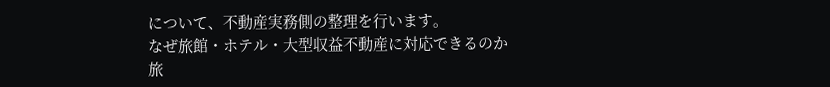について、不動産実務側の整理を行います。
なぜ旅館・ホテル・大型収益不動産に対応できるのか
旅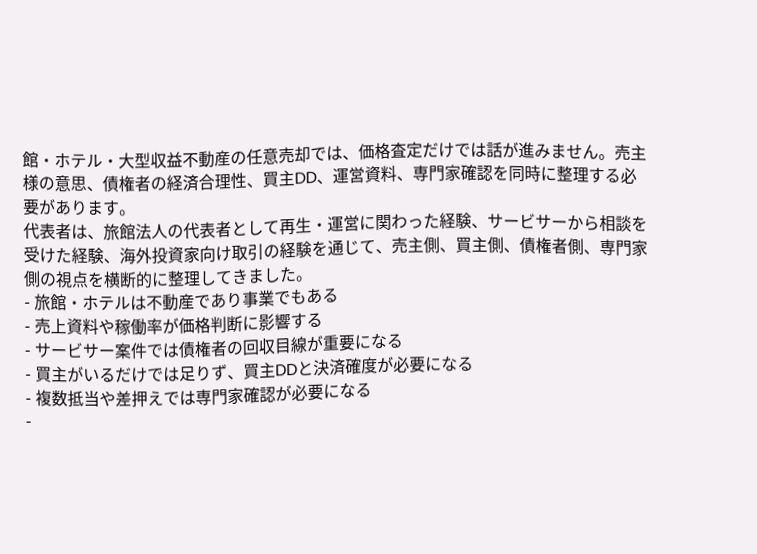館・ホテル・大型収益不動産の任意売却では、価格査定だけでは話が進みません。売主様の意思、債権者の経済合理性、買主DD、運営資料、専門家確認を同時に整理する必要があります。
代表者は、旅館法人の代表者として再生・運営に関わった経験、サービサーから相談を受けた経験、海外投資家向け取引の経験を通じて、売主側、買主側、債権者側、専門家側の視点を横断的に整理してきました。
- 旅館・ホテルは不動産であり事業でもある
- 売上資料や稼働率が価格判断に影響する
- サービサー案件では債権者の回収目線が重要になる
- 買主がいるだけでは足りず、買主DDと決済確度が必要になる
- 複数抵当や差押えでは専門家確認が必要になる
-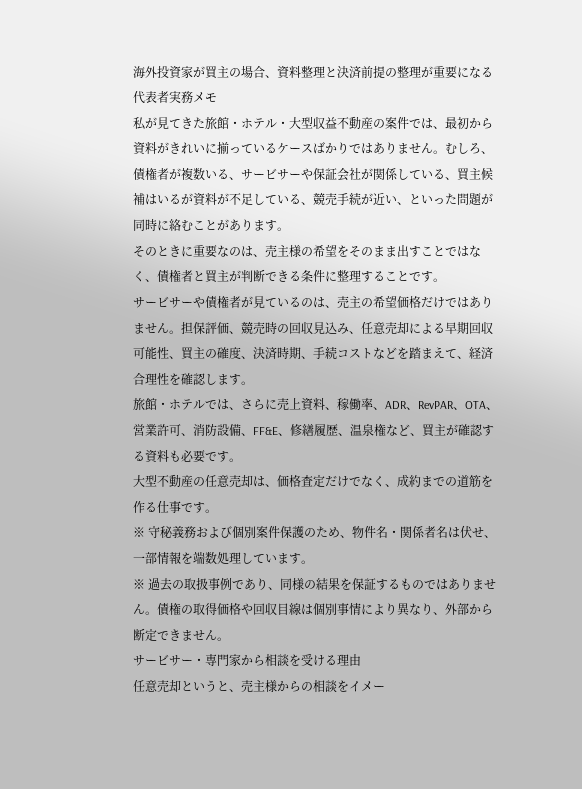海外投資家が買主の場合、資料整理と決済前提の整理が重要になる
代表者実務メモ
私が見てきた旅館・ホテル・大型収益不動産の案件では、最初から資料がきれいに揃っているケースばかりではありません。むしろ、債権者が複数いる、サービサーや保証会社が関係している、買主候補はいるが資料が不足している、競売手続が近い、といった問題が同時に絡むことがあります。
そのときに重要なのは、売主様の希望をそのまま出すことではなく、債権者と買主が判断できる条件に整理することです。
サービサーや債権者が見ているのは、売主の希望価格だけではありません。担保評価、競売時の回収見込み、任意売却による早期回収可能性、買主の確度、決済時期、手続コストなどを踏まえて、経済合理性を確認します。
旅館・ホテルでは、さらに売上資料、稼働率、ADR、RevPAR、OTA、営業許可、消防設備、FF&E、修繕履歴、温泉権など、買主が確認する資料も必要です。
大型不動産の任意売却は、価格査定だけでなく、成約までの道筋を作る仕事です。
※ 守秘義務および個別案件保護のため、物件名・関係者名は伏せ、一部情報を端数処理しています。
※ 過去の取扱事例であり、同様の結果を保証するものではありません。債権の取得価格や回収目線は個別事情により異なり、外部から断定できません。
サービサー・専門家から相談を受ける理由
任意売却というと、売主様からの相談をイメー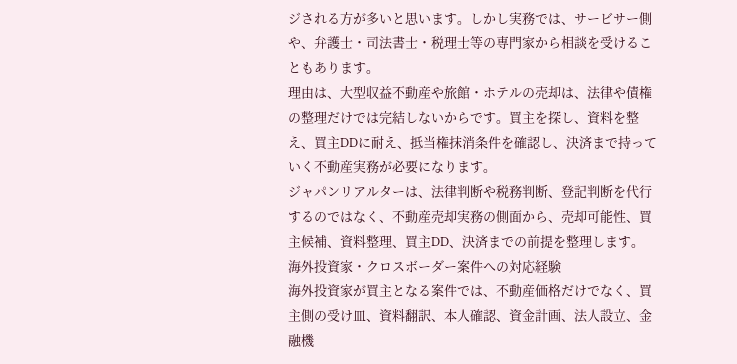ジされる方が多いと思います。しかし実務では、サービサー側や、弁護士・司法書士・税理士等の専門家から相談を受けることもあります。
理由は、大型収益不動産や旅館・ホテルの売却は、法律や債権の整理だけでは完結しないからです。買主を探し、資料を整え、買主DDに耐え、抵当権抹消条件を確認し、決済まで持っていく不動産実務が必要になります。
ジャパンリアルターは、法律判断や税務判断、登記判断を代行するのではなく、不動産売却実務の側面から、売却可能性、買主候補、資料整理、買主DD、決済までの前提を整理します。
海外投資家・クロスボーダー案件への対応経験
海外投資家が買主となる案件では、不動産価格だけでなく、買主側の受け皿、資料翻訳、本人確認、資金計画、法人設立、金融機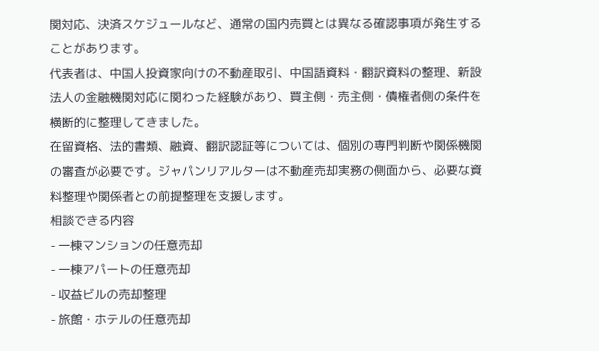関対応、決済スケジュールなど、通常の国内売買とは異なる確認事項が発生することがあります。
代表者は、中国人投資家向けの不動産取引、中国語資料・翻訳資料の整理、新設法人の金融機関対応に関わった経験があり、買主側・売主側・債権者側の条件を横断的に整理してきました。
在留資格、法的書類、融資、翻訳認証等については、個別の専門判断や関係機関の審査が必要です。ジャパンリアルターは不動産売却実務の側面から、必要な資料整理や関係者との前提整理を支援します。
相談できる内容
- 一棟マンションの任意売却
- 一棟アパートの任意売却
- 収益ビルの売却整理
- 旅館・ホテルの任意売却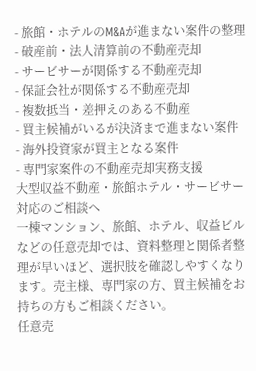- 旅館・ホテルのM&Aが進まない案件の整理
- 破産前・法人清算前の不動産売却
- サービサーが関係する不動産売却
- 保証会社が関係する不動産売却
- 複数抵当・差押えのある不動産
- 買主候補がいるが決済まで進まない案件
- 海外投資家が買主となる案件
- 専門家案件の不動産売却実務支援
大型収益不動産・旅館ホテル・サービサー対応のご相談へ
一棟マンション、旅館、ホテル、収益ビルなどの任意売却では、資料整理と関係者整理が早いほど、選択肢を確認しやすくなります。売主様、専門家の方、買主候補をお持ちの方もご相談ください。
任意売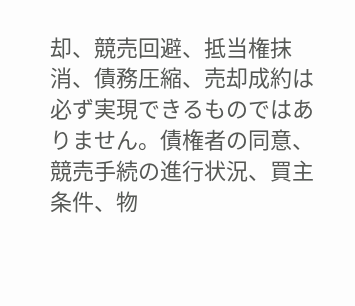却、競売回避、抵当権抹消、債務圧縮、売却成約は必ず実現できるものではありません。債権者の同意、競売手続の進行状況、買主条件、物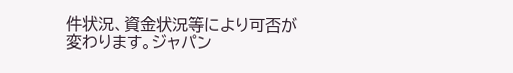件状況、資金状況等により可否が変わります。ジャパン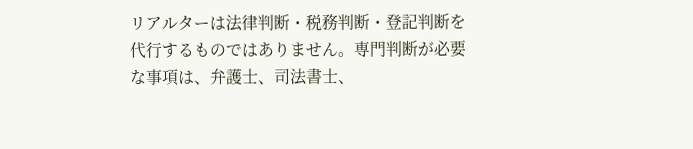リアルターは法律判断・税務判断・登記判断を代行するものではありません。専門判断が必要な事項は、弁護士、司法書士、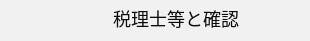税理士等と確認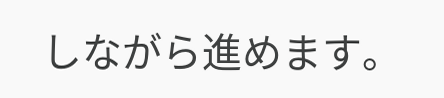しながら進めます。